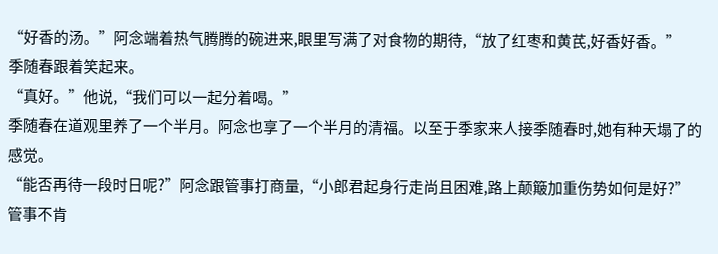“好香的汤。”阿念端着热气腾腾的碗进来,眼里写满了对食物的期待,“放了红枣和黄芪,好香好香。”
季随春跟着笑起来。
“真好。”他说,“我们可以一起分着喝。”
季随春在道观里养了一个半月。阿念也享了一个半月的清福。以至于季家来人接季随春时,她有种天塌了的感觉。
“能否再待一段时日呢?”阿念跟管事打商量,“小郎君起身行走尚且困难,路上颠簸加重伤势如何是好?”
管事不肯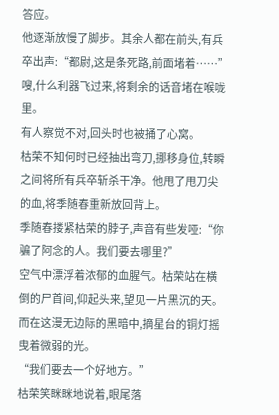答应。
他逐渐放慢了脚步。其余人都在前头,有兵卒出声:“都尉,这是条死路,前面堵着……”
嗖,什么利器飞过来,将剩余的话音堵在喉咙里。
有人察觉不对,回头时也被捅了心窝。
枯荣不知何时已经抽出弯刀,挪移身位,转瞬之间将所有兵卒斩杀干净。他甩了甩刀尖的血,将季随春重新放回背上。
季随春搂紧枯荣的脖子,声音有些发哑:“你骗了阿念的人。我们要去哪里?”
空气中漂浮着浓郁的血腥气。枯荣站在横倒的尸首间,仰起头来,望见一片黑沉的天。而在这漫无边际的黑暗中,摘星台的铜灯摇曳着微弱的光。
“我们要去一个好地方。”
枯荣笑眯眯地说着,眼尾落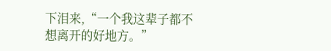下泪来,“一个我这辈子都不想离开的好地方。”